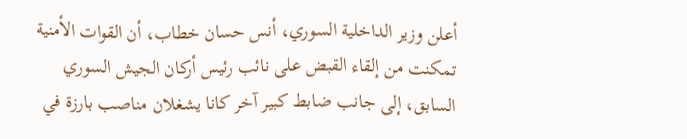أعلن وزير الداخلية السوري، أنس حسان خطاب، أن القوات الأمنية تمكنت من إلقاء القبض على نائب رئيس أركان الجيش السوري السابق، إلى جانب ضابط كبير آخر كانا يشغلان مناصب بارزة في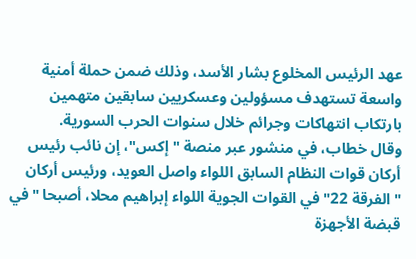عهد الرئيس المخلوع بشار الأسد، وذلك ضمن حملة أمنية واسعة تستهدف مسؤولين وعسكريين سابقين متهمين بارتكاب انتهاكات وجرائم خلال سنوات الحرب السورية.
وقال خطاب، في منشور عبر منصة "إكس"، إن نائب رئيس أركان قوات النظام السابق اللواء واصل العويد، ورئيس أركان "الفرقة 22" في القوات الجوية اللواء إبراهيم محلا، أصبحا "في قبضة الأجهزة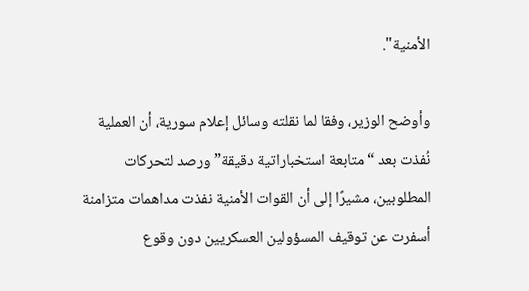الأمنية".

وأوضح الوزير، وفقا لما نقلته وسائل إعلام سورية، أن العملية نُفذت بعد “متابعة استخباراتية دقيقة” ورصد لتحركات المطلوبين، مشيرًا إلى أن القوات الأمنية نفذت مداهمات متزامنة أسفرت عن توقيف المسؤولين العسكريين دون وقوع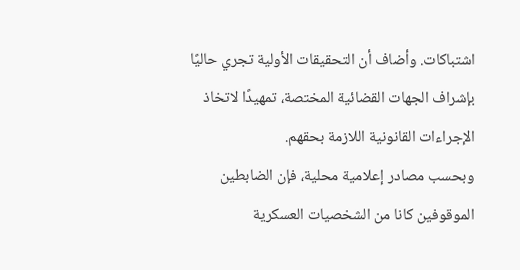اشتباكات. وأضاف أن التحقيقات الأولية تجري حاليًا بإشراف الجهات القضائية المختصة، تمهيدًا لاتخاذ الإجراءات القانونية اللازمة بحقهم.
وبحسب مصادر إعلامية محلية، فإن الضابطين الموقوفين كانا من الشخصيات العسكرية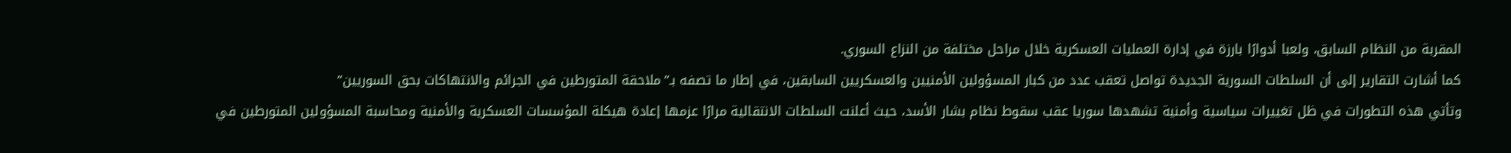المقربة من النظام السابق، ولعبا أدوارًا بارزة في إدارة العمليات العسكرية خلال مراحل مختلفة من النزاع السوري.
كما أشارت التقارير إلى أن السلطات السورية الجديدة تواصل تعقب عدد من كبار المسؤولين الأمنيين والعسكريين السابقين، في إطار ما تصفه بـ”ملاحقة المتورطين في الجرائم والانتهاكات بحق السوريين”
وتأتي هذه التطورات في ظل تغييرات سياسية وأمنية تشهدها سوريا عقب سقوط نظام بشار الأسد، حيث أعلنت السلطات الانتقالية مرارًا عزمها إعادة هيكلة المؤسسات العسكرية والأمنية ومحاسبة المسؤولين المتورطين في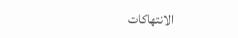الانتهاكات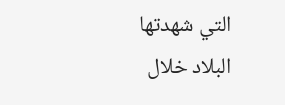التي شهدتها البلاد خلال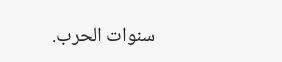سنوات الحرب.